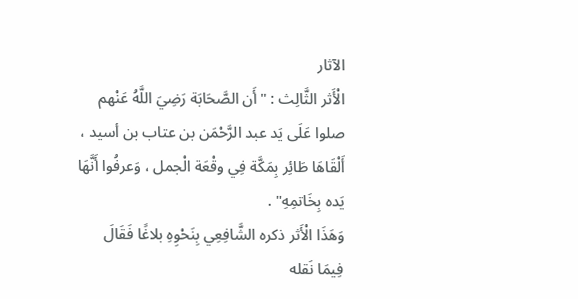الآثار
الْأَثر الثَّالِث : " أَن الصَّحَابَة رَضِيَ اللَّهُ عَنْهم صلوا عَلَى يَد عبد الرَّحْمَن بن عتاب بن أسيد ، أَلْقَاهَا طَائِر بِمَكَّة فِي وقْعَة الْجمل ، وَعرفُوا أَنَّهَا يَده بِخَاتمِهِ" .
وَهَذَا الْأَثر ذكره الشَّافِعِي بِنَحْوِهِ بلاغًا فَقَالَ فِيمَا نَقله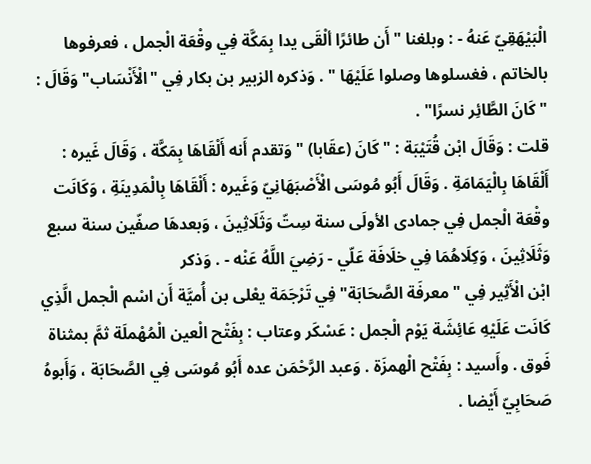الْبَيْهَقِيّ عَنهُ - : وبلغنا " أَن طائرًا ألْقَى يدا بِمَكَّة فِي وقْعَة الْجمل ، فعرفوها بالخاتم ، فغسلوها وصلوا عَلَيْهَا " . وَذكره الزبير بن بكار فِي "الْأَنْسَاب" وَقَالَ : "كَانَ الطَّائِر نسرًا" .
قلت : وَقَالَ ابْن قُتَيْبَة : "كَانَ (عقَابا) " وَتقدم أَنه أَلْقَاهَا بِمَكَّة ، وَقَالَ غَيره : أَلْقَاهَا بِالْيَمَامَةِ . وَقَالَ أَبُو مُوسَى الْأَصْبَهَانِيّ وَغَيره : أَلْقَاهَا بِالْمَدِينَةِ ، وَكَانَت وقْعَة الْجمل فِي جمادى الأولَى سنة سِتّ وَثَلَاثِينَ ، وَبعدهَا صفّين سنة سبع وَثَلَاثِينَ ، وَكِلَاهُمَا فِي خلَافَة عَلّي - رَضِيَ اللَّهُ عَنْه - . وَذكر
ابْن الْأَثِير فِي "معرفَة الصَّحَابَة" فِي تَرْجَمَة يعْلى بن أُميَّة أَن اسْم الْجمل الَّذِي كَانَت عَلَيْهِ عَائِشَة يَوْم الْجمل : عَسْكَر وعتاب : بِفَتْح الْعين الْمُهْملَة ثمَّ بمثناة فَوق . وأَسيد : بِفَتْح الْهمزَة . وَعبد الرَّحْمَن عده أَبُو مُوسَى فِي الصَّحَابَة ، وَأَبوهُ صَحَابِيّ أَيْضا .